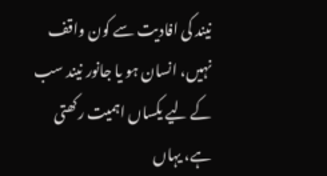نیند کی افادیت سے کون واقف نہیں، انسان ہو یا جانور نیند سب کے لیے یکساں اہمیت رکھتی ہے، یہاں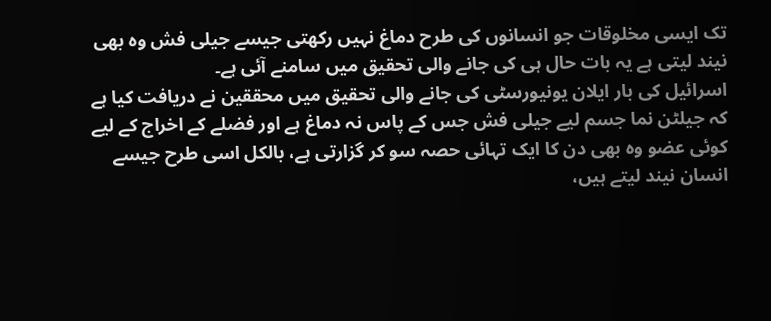تک ایسی مخلوقات جو انسانوں کی طرح دماغ نہیں رکھتی جیسے جیلی فش وہ بھی نیند لیتی ہے یہ بات حال ہی کی جانے والی تحقیق میں سامنے آئی ہے۔
اسرائیل کی بار ایلان یونیورسٹی کی جانے والی تحقیق میں محققین نے دریافت کیا ہے کہ جیلٹن نما جسم لیے جیلی فش جس کے پاس نہ دماغ ہے اور فضلے کے اخراج کے لیے کوئی عضو وہ بھی دن کا ایک تہائی حصہ سو کر گزارتی ہے، بالکل اسی طرح جیسے انسان نیند لیتے ہیں،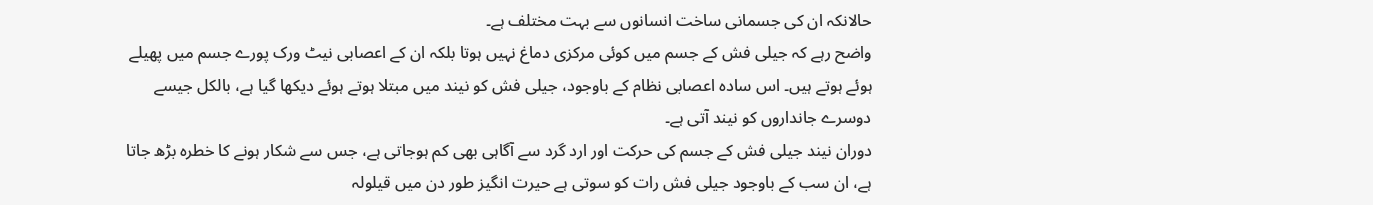حالانکہ ان کی جسمانی ساخت انسانوں سے بہت مختلف ہے۔
واضح رہے کہ جیلی فش کے جسم میں کوئی مرکزی دماغ نہیں ہوتا بلکہ ان کے اعصابی نیٹ ورک پورے جسم میں پھیلے ہوئے ہوتے ہیں۔ اس سادہ اعصابی نظام کے باوجود، جیلی فش کو نیند میں مبتلا ہوتے ہوئے دیکھا گیا ہے، بالکل جیسے دوسرے جانداروں کو نیند آتی ہے۔
دوران نیند جیلی فش کے جسم کی حرکت اور ارد گرد سے آگاہی بھی کم ہوجاتی ہے، جس سے شکار ہونے کا خطرہ بڑھ جاتا ہے، ان سب کے باوجود جیلی فش رات کو سوتی ہے حیرت انگیز طور دن میں قیلولہ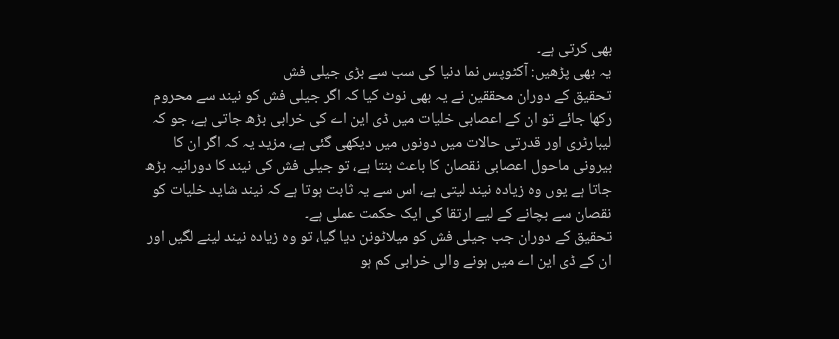بھی کرتی ہے۔
یہ بھی پڑھیں: آکٹوپس نما دنیا کی سب سے بڑی جیلی فش
تحقیق کے دوران محققین نے یہ بھی نوٹ کیا کہ اگر جیلی فش کو نیند سے محروم رکھا جائے تو ان کے اعصابی خلیات میں ڈی این اے کی خرابی بڑھ جاتی ہے، جو کہ لیبارٹری اور قدرتی حالات میں دونوں میں دیکھی گئی ہے، مزید یہ کہ اگر ان کا بیرونی ماحول اعصابی نقصان کا باعث بنتا ہے، تو جیلی فش کی نیند کا دورانیہ بڑھ جاتا ہے یوں وہ زیادہ نیند لیتی ہے، اس سے یہ ثابت ہوتا ہے کہ نیند شاید خلیات کو نقصان سے بچانے کے لیے ارتقا کی ایک حکمت عملی ہے۔
تحقیق کے دوران جب جیلی فش کو میلاٹونن دیا گیا، تو وہ زیادہ نیند لینے لگیں اور ان کے ڈی این اے میں ہونے والی خرابی کم ہو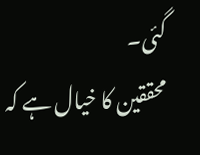گئی۔
محققین کا خیال ہے کہ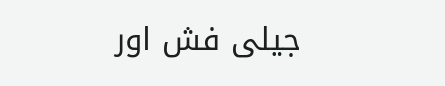جیلی فش اور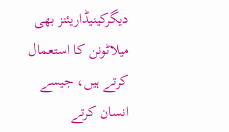دیگرکینیڈاریئنز بھی میلاٹونن کا استعمال کرتے ہیں، جیسے انسان کرتے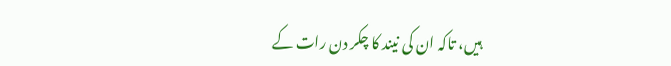ہیں، تاکہ ان کی نیند کا چکر دن رات کے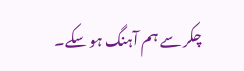چکر سے ہم آہنگ ہو سکے۔